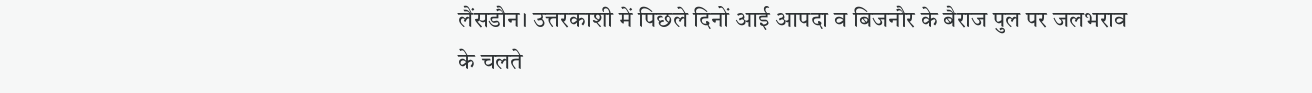लैंसडौन। उत्तरकाशी में पिछले दिनों आई आपदा व बिजनौर के बैराज पुल पर जलभराव के चलते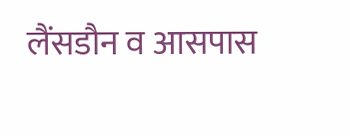लैंसडौन व आसपास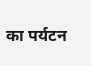का पर्यटन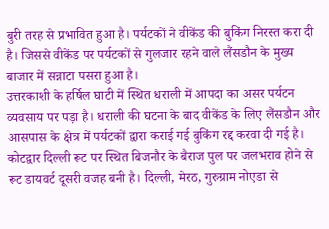बुरी तरह से प्रभावित हुआ है। पर्यटकों ने वीकेंड की बुकिंग निरस्त करा दी है। जिससे वीकेंड पर पर्यटकों से गुलजार रहने वाले लैंसडौन के मुख्य बाजार में सन्नाटा पसरा हुआ है।
उत्तरकाशी के हर्षिल घाटी में स्थित धराली में आपदा का असर पर्यटन व्यवसाय पर पड़ा है। धराली की घटना के बाद वीकेंड के लिए लैंसडौन और आसपास के क्षेत्र में पर्यटकों द्वारा कराई गई बुकिंग रद्द करवा दी गई है। कोटद्वार दिल्ली रूट पर स्थित बिजनौर के बैराज पुल पर जलभराव होने से रूट डायवर्ट दूसरी वजह बनी है। दिल्ली, मेरठ, गुरुग्राम नोएडा से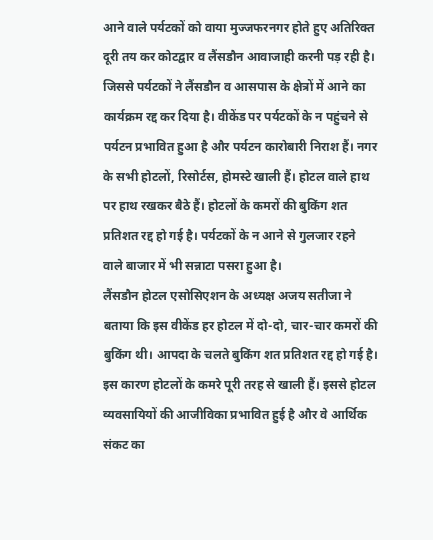आने वाले पर्यटकों को वाया मुज्जफरनगर होते हुए अतिरिक्त दूरी तय कर कोटद्वार व लैंसडौन आवाजाही करनी पड़ रही है। जिससे पर्यटकों ने लैंसडौन व आसपास के क्षेत्रों में आने का कार्यक्रम रद्द कर दिया है। वीकेंड पर पर्यटकों के न पहुंचने से पर्यटन प्रभावित हुआ है और पर्यटन कारोबारी निराश हैं। नगर के सभी होटलों, रिसोर्टस, होमस्टे खाली हैं। होटल वाले हाथ पर हाथ रखकर बैठे हैं। होटलों के कमरों की बुकिंग शत प्रतिशत रद्द हो गई है। पर्यटकों के न आने से गुलजार रहने वाले बाजार में भी सन्नाटा पसरा हुआ है।
लैंसडौन होटल एसोसिएशन के अध्यक्ष अजय सतीजा ने बताया कि इस वीकेंड हर होटल में दो-दो, चार-चार कमरों की बुकिंग थी। आपदा के चलते बुकिंग शत प्रतिशत रद्द हो गई है। इस कारण होटलों के कमरे पूरी तरह से खाली हैं। इससे होटल व्यवसायियों की आजीविका प्रभावित हुई है और वे आर्थिक संकट का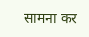सामना कर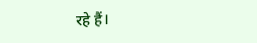रहे हैं।